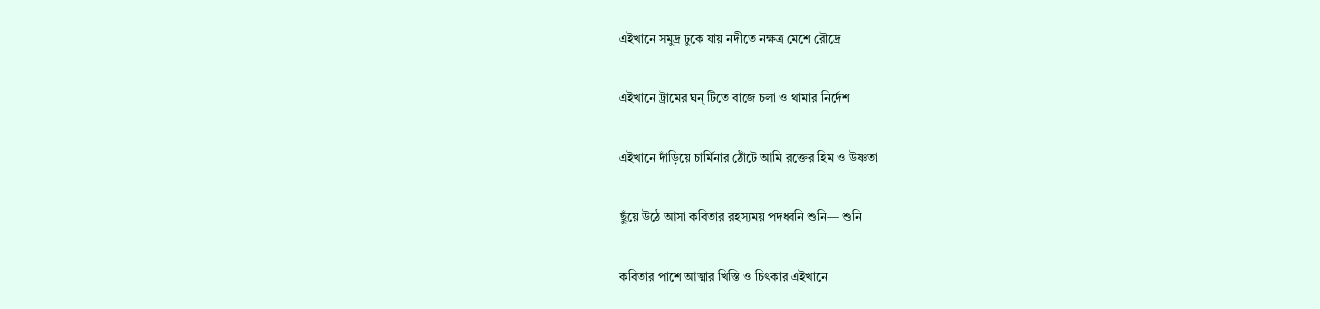এইখানে সমুদ্র ঢুকে যায় নদীতে নক্ষত্র মেশে রৌদ্রে

এইখানে ট্রামের ঘন্ টিতে বাজে চলা ও থামার নির্দেশ

এইখানে দাঁড়িয়ে চার্মিনার ঠোঁটে আমি রক্তের হিম ও উষ্ণতা

ছুঁয়ে উঠে আসা কবিতার রহস্যময় পদধ্বনি শুনি— শুনি

কবিতার পাশে আত্মার খিস্তি ও চিৎকার এইখানে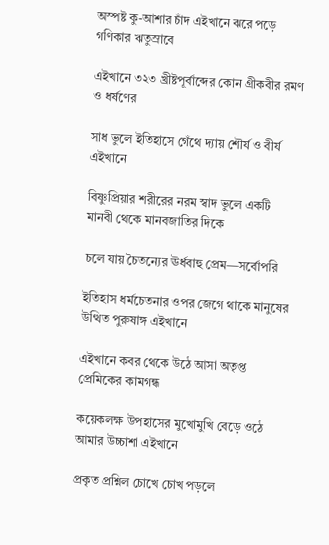অস্পষ্ট কু-আশার চাঁদ এইখানে ঝরে পড়ে গণিকার ঋতুস্রাবে

এইখানে ৩২৩ খ্রীষ্টপূর্বাব্দের কোন গ্রীকবীর রমণ ও ধর্ষণের

সাধ ভুলে ইতিহাসে গেঁথে দ্যায় শৌর্য ও বীর্য এইখানে

বিষ্ণুপ্রিয়ার শরীরের নরম স্বাদ ভুলে একটি মানবী থেকে মানবজাতির দিকে

চলে যায় চৈতন্যের ঊর্ধবাহু প্রেম—সর্বোপরি

ইতিহাস ধর্মচেতনার ওপর জেগে থাকে মানুষের উত্থিত পুরুষাঙ্গ এইখানে

এইখানে কবর থেকে উঠে আসা অতৃপ্ত প্রেমিকের কামগন্ধ

কয়েকলক্ষ উপহাসের মুখোমুখি বেড়ে ওঠে আমার উচ্চাশা এইখানে

প্রকৃত প্রশ্নিল চোখে চোখ পড়লে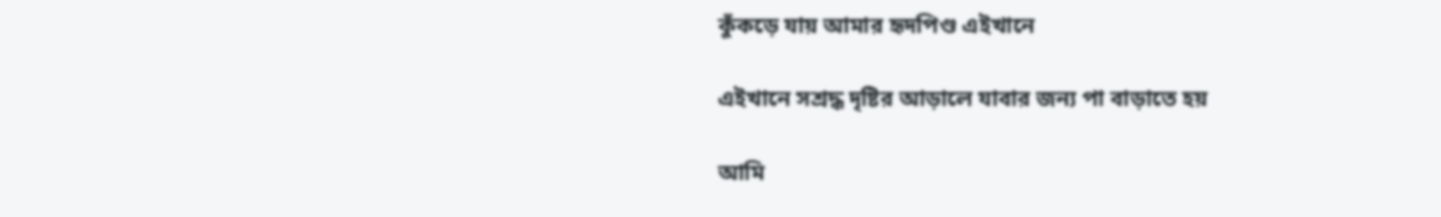কুঁকড়ে যায় আমার হৃদপিণ্ড এইখানে

এইখানে সশ্রদ্ধ দৃষ্টির আড়ালে যাবার জন্য পা বাড়াতে হয়

আমি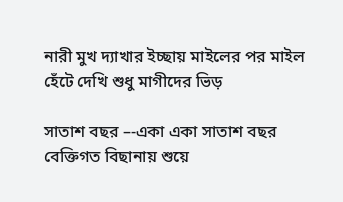নারী মুখ দ্যাখার ইচ্ছায় মাইলের পর মাইল হেঁটে দেখি শুধু মাগীদের ভিড়

সাতাশ বছর –-একা একা সাতাশ বছর বেক্তিগত বিছানায় শুয়ে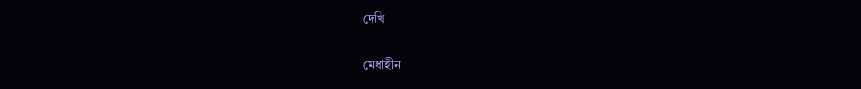দেখি

মেধাহীন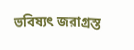ভবিষ্যৎ জরাগ্রস্ত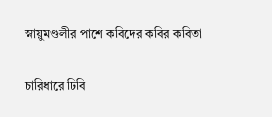স্নায়ুমণ্ডলীর পাশে কবিদের কবির কবিতা

চারিধারে ঢিবি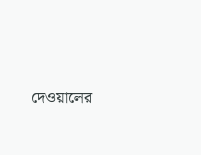দেওয়ালের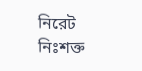নিরেট নিঃশক্ত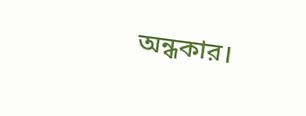অন্ধকার।